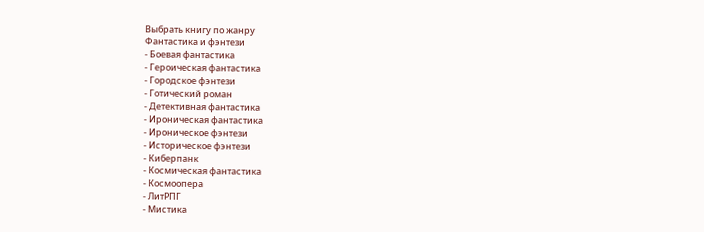Выбрать книгу по жанру
Фантастика и фэнтези
- Боевая фантастика
- Героическая фантастика
- Городское фэнтези
- Готический роман
- Детективная фантастика
- Ироническая фантастика
- Ироническое фэнтези
- Историческое фэнтези
- Киберпанк
- Космическая фантастика
- Космоопера
- ЛитРПГ
- Мистика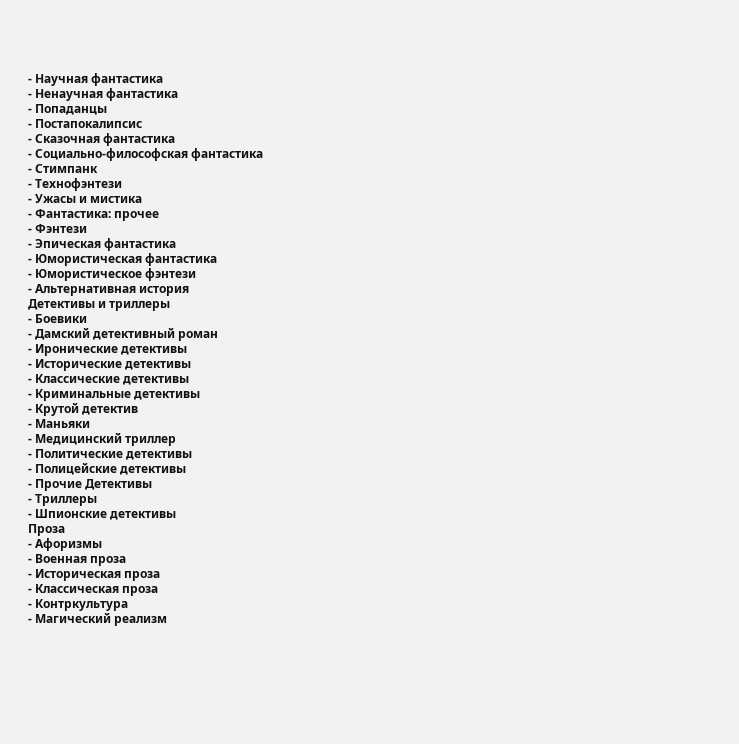- Научная фантастика
- Ненаучная фантастика
- Попаданцы
- Постапокалипсис
- Сказочная фантастика
- Социально-философская фантастика
- Стимпанк
- Технофэнтези
- Ужасы и мистика
- Фантастика: прочее
- Фэнтези
- Эпическая фантастика
- Юмористическая фантастика
- Юмористическое фэнтези
- Альтернативная история
Детективы и триллеры
- Боевики
- Дамский детективный роман
- Иронические детективы
- Исторические детективы
- Классические детективы
- Криминальные детективы
- Крутой детектив
- Маньяки
- Медицинский триллер
- Политические детективы
- Полицейские детективы
- Прочие Детективы
- Триллеры
- Шпионские детективы
Проза
- Афоризмы
- Военная проза
- Историческая проза
- Классическая проза
- Контркультура
- Магический реализм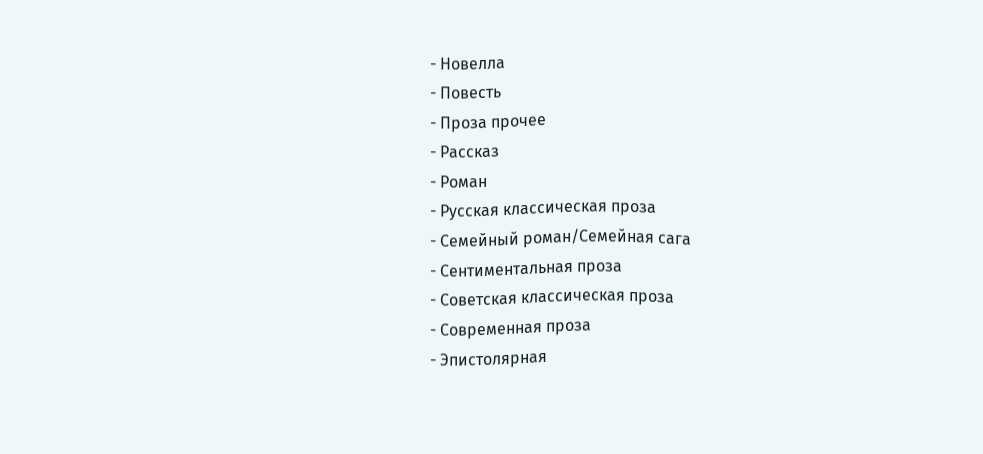- Новелла
- Повесть
- Проза прочее
- Рассказ
- Роман
- Русская классическая проза
- Семейный роман/Семейная сага
- Сентиментальная проза
- Советская классическая проза
- Современная проза
- Эпистолярная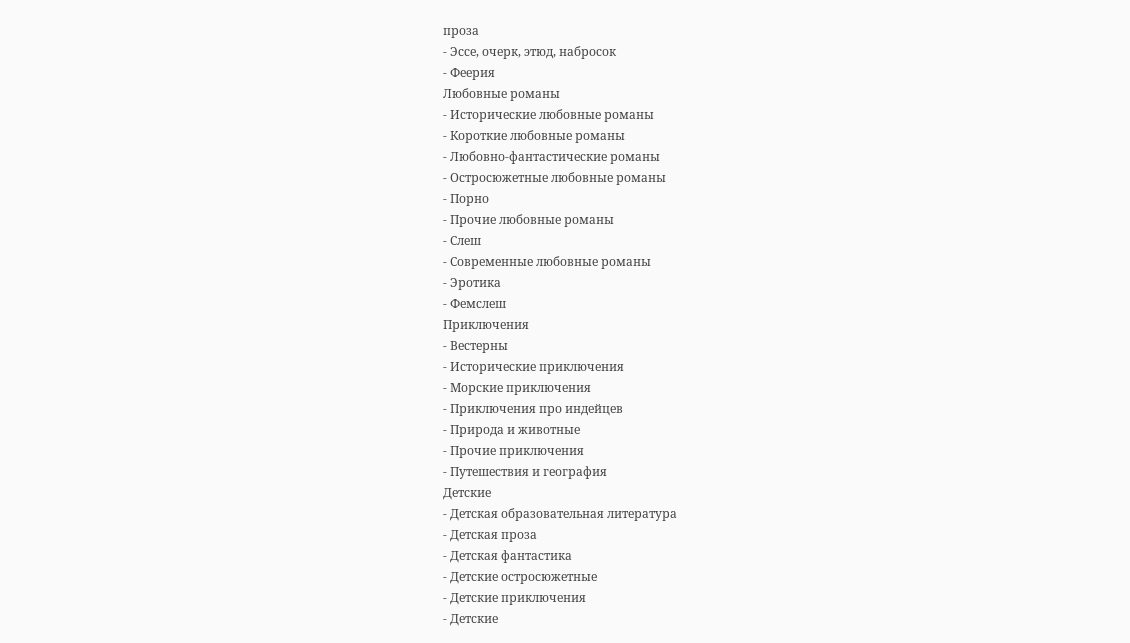проза
- Эссе, очерк, этюд, набросок
- Феерия
Любовные романы
- Исторические любовные романы
- Короткие любовные романы
- Любовно-фантастические романы
- Остросюжетные любовные романы
- Порно
- Прочие любовные романы
- Слеш
- Современные любовные романы
- Эротика
- Фемслеш
Приключения
- Вестерны
- Исторические приключения
- Морские приключения
- Приключения про индейцев
- Природа и животные
- Прочие приключения
- Путешествия и география
Детские
- Детская образовательная литература
- Детская проза
- Детская фантастика
- Детские остросюжетные
- Детские приключения
- Детские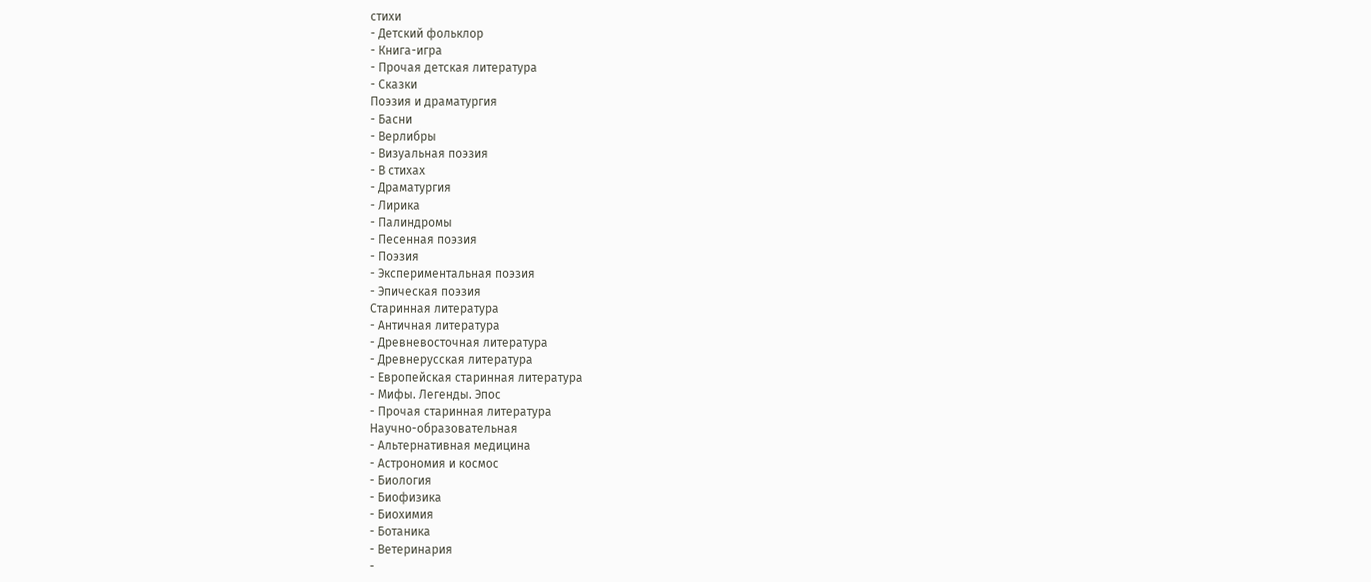стихи
- Детский фольклор
- Книга-игра
- Прочая детская литература
- Сказки
Поэзия и драматургия
- Басни
- Верлибры
- Визуальная поэзия
- В стихах
- Драматургия
- Лирика
- Палиндромы
- Песенная поэзия
- Поэзия
- Экспериментальная поэзия
- Эпическая поэзия
Старинная литература
- Античная литература
- Древневосточная литература
- Древнерусская литература
- Европейская старинная литература
- Мифы. Легенды. Эпос
- Прочая старинная литература
Научно-образовательная
- Альтернативная медицина
- Астрономия и космос
- Биология
- Биофизика
- Биохимия
- Ботаника
- Ветеринария
-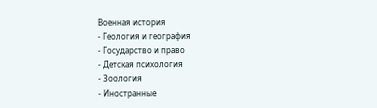Военная история
- Геология и география
- Государство и право
- Детская психология
- Зоология
- Иностранные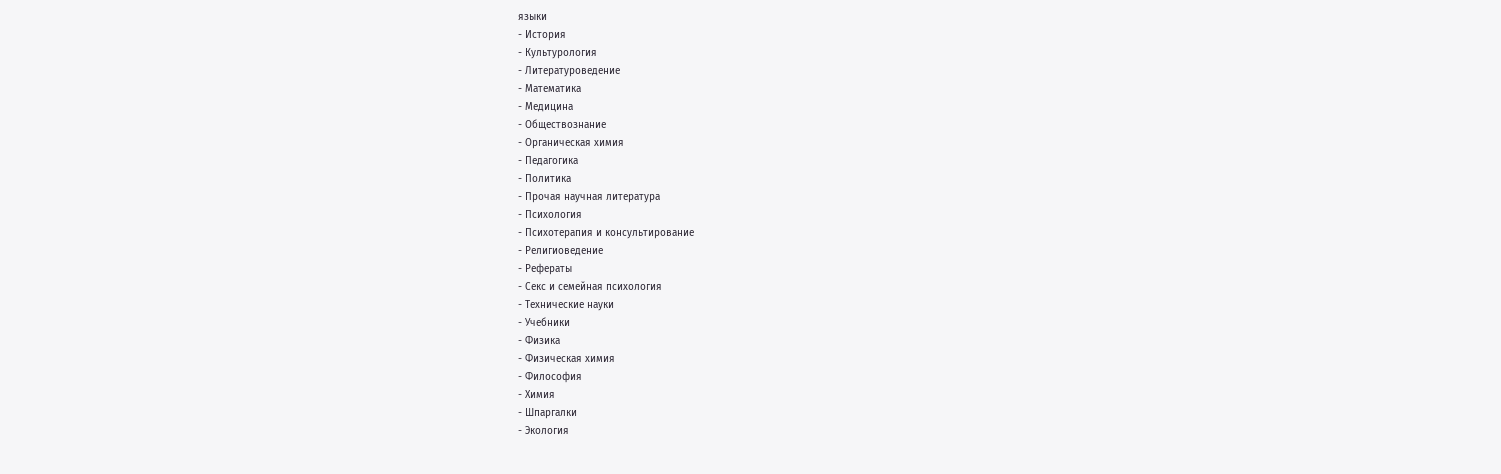языки
- История
- Культурология
- Литературоведение
- Математика
- Медицина
- Обществознание
- Органическая химия
- Педагогика
- Политика
- Прочая научная литература
- Психология
- Психотерапия и консультирование
- Религиоведение
- Рефераты
- Секс и семейная психология
- Технические науки
- Учебники
- Физика
- Физическая химия
- Философия
- Химия
- Шпаргалки
- Экология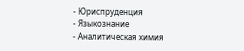- Юриспруденция
- Языкознание
- Аналитическая химия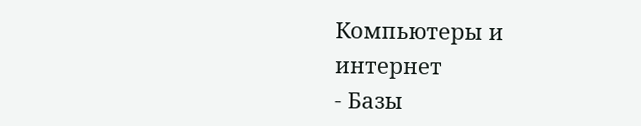Компьютеры и интернет
- Базы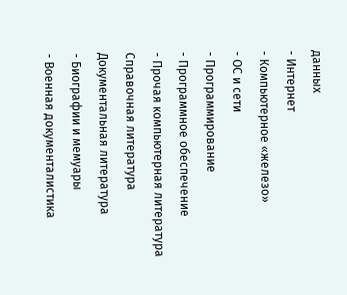данных
- Интернет
- Компьютерное «железо»
- ОС и сети
- Программирование
- Программное обеспечение
- Прочая компьютерная литература
Справочная литература
Документальная литература
- Биографии и мемуары
- Военная документалистика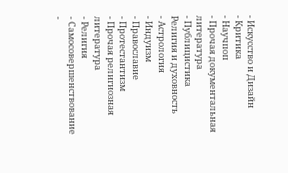- Искусство и Дизайн
- Критика
- Научпоп
- Прочая документальная литература
- Публицистика
Религия и духовность
- Астрология
- Индуизм
- Православие
- Протестантизм
- Прочая религиозная литература
- Религия
- Самосовершенствование
-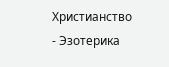Христианство
- Эзотерика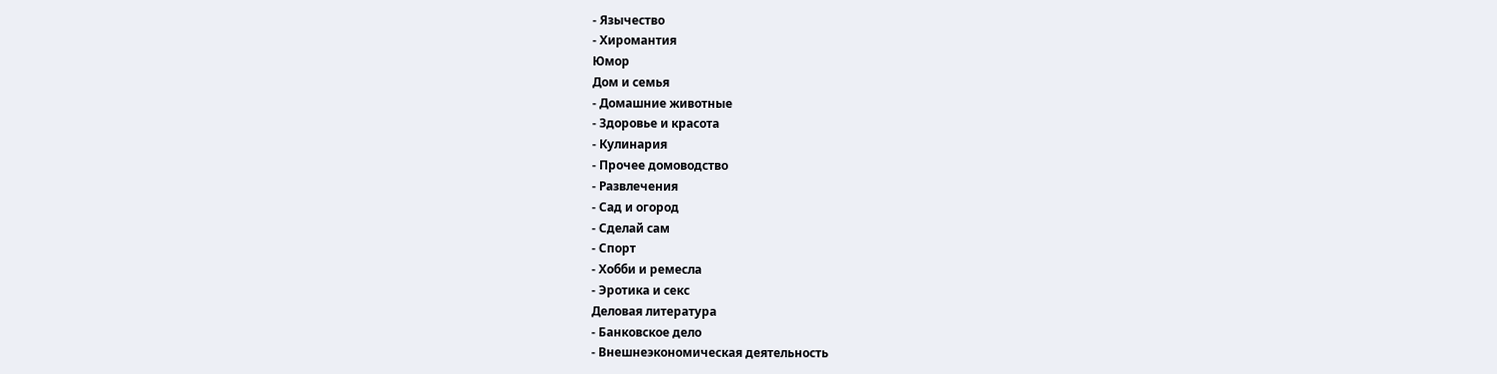- Язычество
- Хиромантия
Юмор
Дом и семья
- Домашние животные
- Здоровье и красота
- Кулинария
- Прочее домоводство
- Развлечения
- Сад и огород
- Сделай сам
- Спорт
- Хобби и ремесла
- Эротика и секс
Деловая литература
- Банковское дело
- Внешнеэкономическая деятельность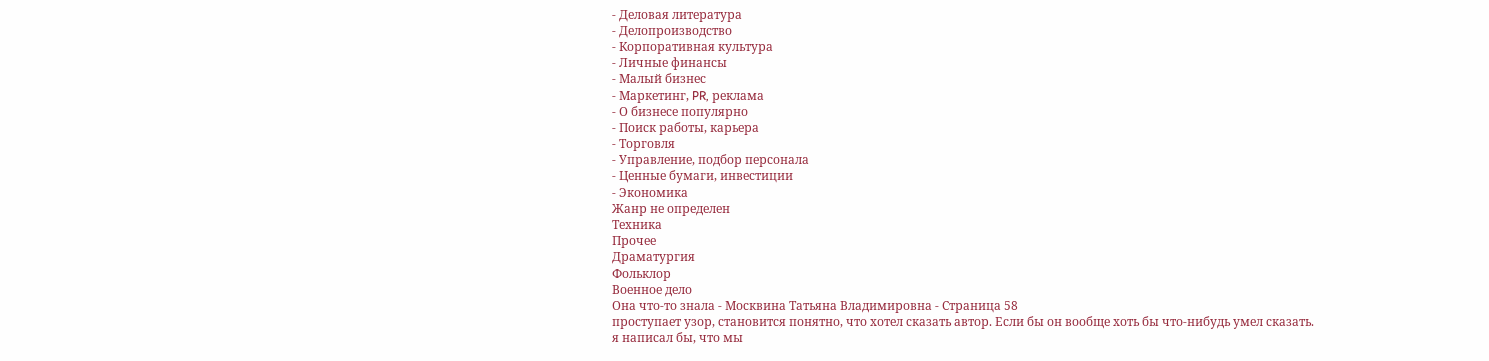- Деловая литература
- Делопроизводство
- Корпоративная культура
- Личные финансы
- Малый бизнес
- Маркетинг, PR, реклама
- О бизнесе популярно
- Поиск работы, карьера
- Торговля
- Управление, подбор персонала
- Ценные бумаги, инвестиции
- Экономика
Жанр не определен
Техника
Прочее
Драматургия
Фольклор
Военное дело
Она что-то знала - Москвина Татьяна Владимировна - Страница 58
проступает узор, становится понятно, что хотел сказать автор. Если бы он вообще хоть бы что-нибудь умел сказать.
я написал бы, что мы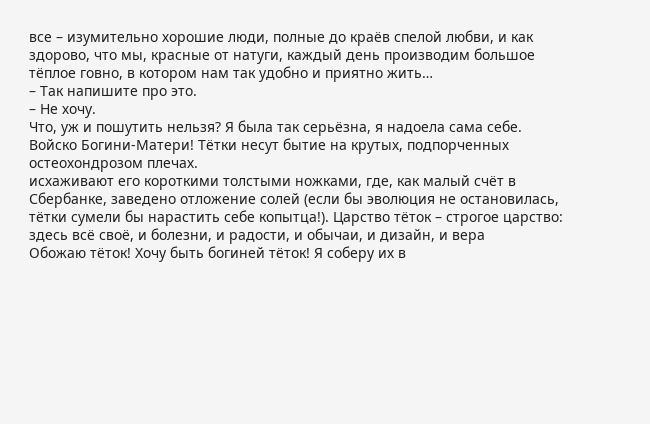все – изумительно хорошие люди, полные до краёв спелой любви, и как здорово, что мы, красные от натуги, каждый день производим большое тёплое говно, в котором нам так удобно и приятно жить…
– Так напишите про это.
– Не хочу.
Что, уж и пошутить нельзя? Я была так серьёзна, я надоела сама себе.
Войско Богини-Матери! Тётки несут бытие на крутых, подпорченных остеохондрозом плечах.
исхаживают его короткими толстыми ножками, где, как малый счёт в Сбербанке, заведено отложение солей (если бы эволюция не остановилась, тётки сумели бы нарастить себе копытца!). Царство тёток – строгое царство: здесь всё своё, и болезни, и радости, и обычаи, и дизайн, и вера
Обожаю тёток! Хочу быть богиней тёток! Я соберу их в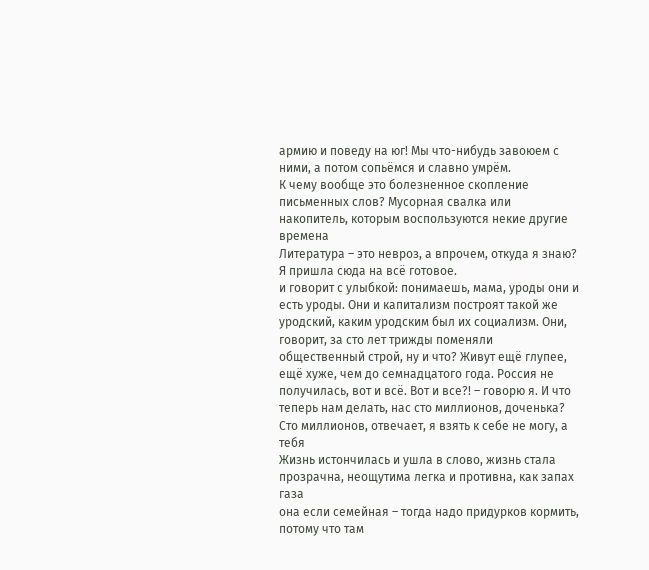армию и поведу на юг! Мы что-нибудь завоюем с ними, а потом сопьёмся и славно умрём.
К чему вообще это болезненное скопление письменных слов? Мусорная свалка или накопитель, которым воспользуются некие другие времена
Литература – это невроз, а впрочем, откуда я знаю? Я пришла сюда на всё готовое.
и говорит с улыбкой: понимаешь, мама, уроды они и есть уроды. Они и капитализм построят такой же уродский, каким уродским был их социализм. Они, говорит, за сто лет трижды поменяли общественный строй, ну и что? Живут ещё глупее, ещё хуже, чем до семнадцатого года. Россия не получилась, вот и всё. Вот и все?! – говорю я. И что теперь нам делать, нас сто миллионов, доченька? Сто миллионов, отвечает, я взять к себе не могу, а тебя
Жизнь истончилась и ушла в слово, жизнь стала прозрачна, неощутима легка и противна, как запах газа
она если семейная – тогда надо придурков кормить, потому что там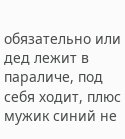обязательно или дед лежит в параличе, под себя ходит, плюс мужик синий не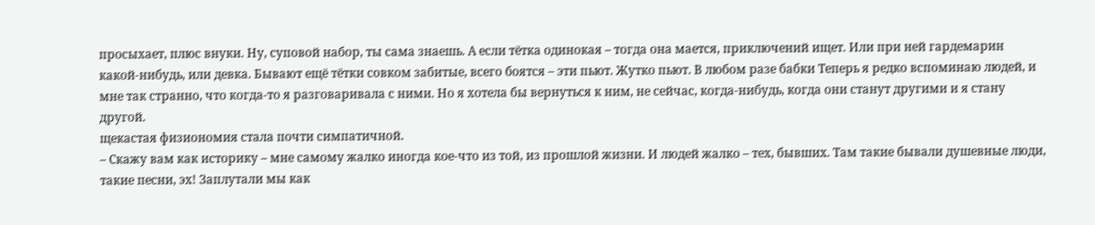просыхает, плюс внуки. Ну, суповой набор, ты сама знаешь. А если тётка одинокая – тогда она мается, приключений ищет. Или при ней гардемарин какой-нибудь, или девка. Бывают ещё тётки совком забитые, всего боятся – эти пьют. Жутко пьют. В любом разе бабки Теперь я редко вспоминаю людей, и мне так странно, что когда-то я разговаривала с ними. Но я хотела бы вернуться к ним, не сейчас, когда-нибудь, когда они станут другими и я стану другой.
щекастая физиономия стала почти симпатичной.
– Скажу вам как историку – мне самому жалко иногда кое-что из той, из прошлой жизни. И людей жалко – тех, бывших. Там такие бывали душевные люди, такие песни, эх! Заплутали мы как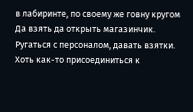в лабиринте, по своему же говну кругом
Да взять да открыть магазинчик. Ругаться с персоналом, давать взятки. Хоть как-то присоединиться к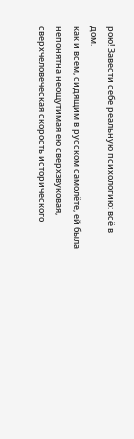рою! Завести себе реальную психологию: всё в дом.
как и всем, сидящим в русском самолёте, ей была непонятна неощутимая ею сверхзвуковая, сверхчеловеческая скорость исторического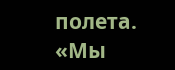полета. «Мы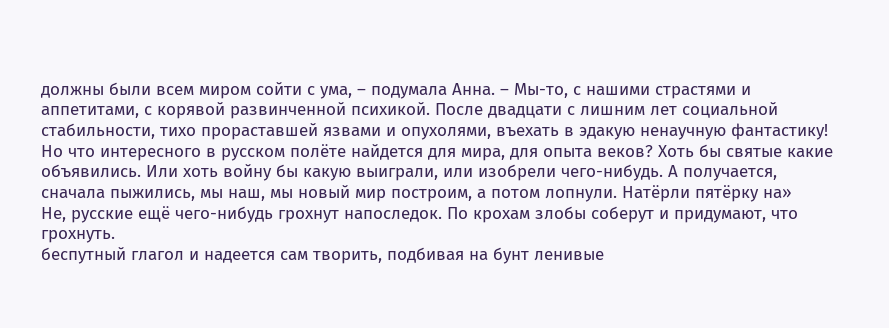должны были всем миром сойти с ума, – подумала Анна. – Мы-то, с нашими страстями и аппетитами, с корявой развинченной психикой. После двадцати с лишним лет социальной стабильности, тихо прораставшей язвами и опухолями, въехать в эдакую ненаучную фантастику! Но что интересного в русском полёте найдется для мира, для опыта веков? Хоть бы святые какие объявились. Или хоть войну бы какую выиграли, или изобрели чего-нибудь. А получается, сначала пыжились, мы наш, мы новый мир построим, а потом лопнули. Натёрли пятёрку на»
Не, русские ещё чего-нибудь грохнут напоследок. По крохам злобы соберут и придумают, что грохнуть.
беспутный глагол и надеется сам творить, подбивая на бунт ленивые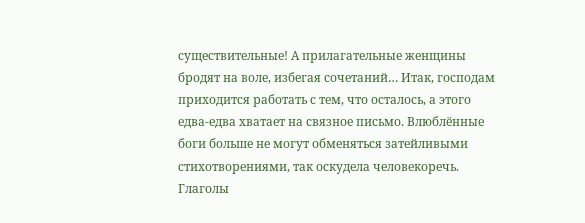существительные! А прилагательные женщины бродят на воле, избегая сочетаний… Итак, господам приходится работать с тем, что осталось, а этого едва-едва хватает на связное письмо. Влюблённые боги больше не могут обменяться затейливыми стихотворениями, так оскудела человекоречь. Глаголы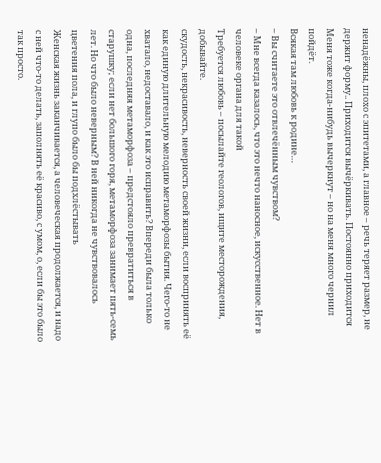ненадёжны, плохо с эпитетами, а главное – речь теряет размер, не держит форму.. Приходится вычёркивать. Постоянно приходится
Меня тоже когда-нибудь вычеркнут – но на меня много чернил пойдёт.
Всякая там любовь к родине…
– Вы считаете это отвлечённым чувством?
– Мне всегда казалось, что это нечто наносное, искусственное. Нет в человеке органа для такой
Требуется любовь – посылайте геологов, ищите месторождения, добывайте.
скудость, некрасивость, неверность своей жизни, если воспринять её как единую длительную мелодию метаморфозы бытия. Чего-то не хватало, недоставало, и как это исправить? Впереди была только одна, последняя метаморфоза – предстояло превратиться в старушку; если нет большого горя, метаморфоза занимает пять-семь лет. Но что было неверным? В ней никогда не чувствовалось цветения пола, и глупо было бы подхлёстывать
Женская жизнь заканчивается, а человеческая продолжается, и надо с ней что-то делать, заполнять её красиво, с умом, о, если бы это было так просто.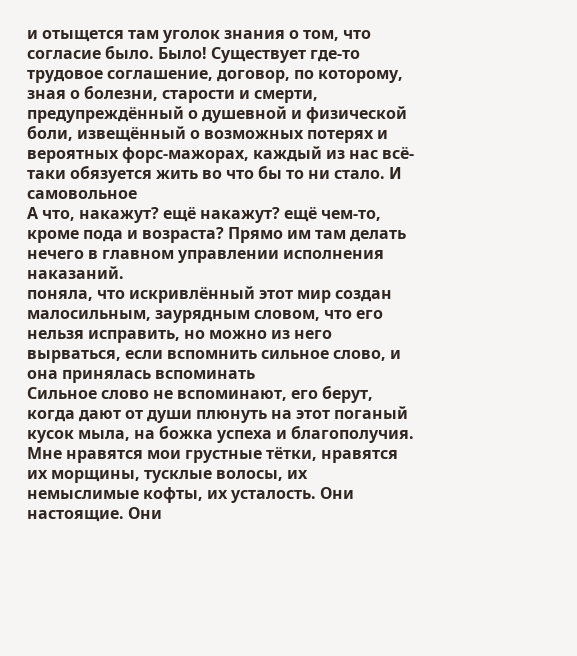и отыщется там уголок знания о том, что согласие было. Было! Существует где-то трудовое соглашение, договор, по которому, зная о болезни, старости и смерти, предупреждённый о душевной и физической боли, извещённый о возможных потерях и вероятных форс-мажорах, каждый из нас всё-таки обязуется жить во что бы то ни стало. И самовольное
А что, накажут? ещё накажут? ещё чем-то, кроме пода и возраста? Прямо им там делать нечего в главном управлении исполнения наказаний.
поняла, что искривлённый этот мир создан малосильным, заурядным словом, что его нельзя исправить, но можно из него вырваться, если вспомнить сильное слово, и она принялась вспоминать
Сильное слово не вспоминают, его берут, когда дают от души плюнуть на этот поганый кусок мыла, на божка успеха и благополучия. Мне нравятся мои грустные тётки, нравятся их морщины, тусклые волосы, их немыслимые кофты, их усталость. Они настоящие. Они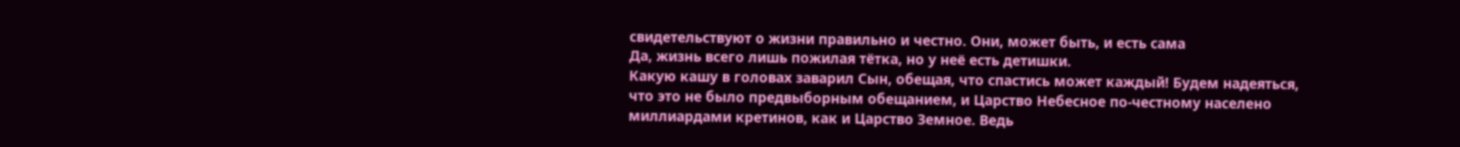свидетельствуют о жизни правильно и честно. Они, может быть, и есть сама
Да, жизнь всего лишь пожилая тётка, но у неё есть детишки.
Какую кашу в головах заварил Сын, обещая, что спастись может каждый! Будем надеяться, что это не было предвыборным обещанием, и Царство Небесное по-честному населено миллиардами кретинов, как и Царство Земное. Ведь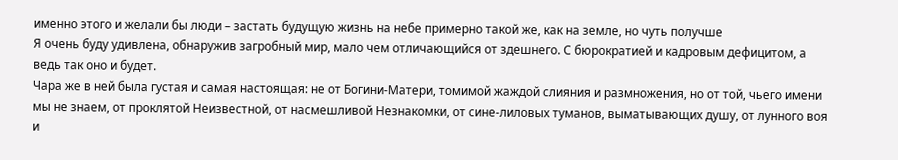именно этого и желали бы люди – застать будущую жизнь на небе примерно такой же, как на земле, но чуть получше
Я очень буду удивлена, обнаружив загробный мир, мало чем отличающийся от здешнего. С бюрократией и кадровым дефицитом, а ведь так оно и будет.
Чара же в ней была густая и самая настоящая: не от Богини-Матери, томимой жаждой слияния и размножения, но от той, чьего имени мы не знаем, от проклятой Неизвестной, от насмешливой Незнакомки, от сине-лиловых туманов, выматывающих душу, от лунного воя и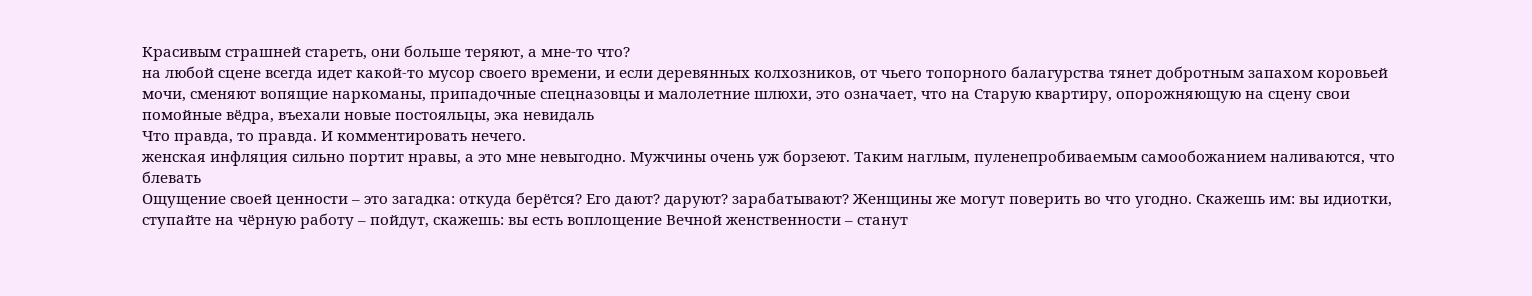Красивым страшней стареть, они больше теряют, а мне-то что?
на любой сцене всегда идет какой-то мусор своего времени, и если деревянных колхозников, от чьего топорного балагурства тянет добротным запахом коровьей мочи, сменяют вопящие наркоманы, припадочные спецназовцы и малолетние шлюхи, это означает, что на Старую квартиру, опорожняющую на сцену свои помойные вёдра, въехали новые постояльцы, эка невидаль
Что правда, то правда. И комментировать нечего.
женская инфляция сильно портит нравы, а это мне невыгодно. Мужчины очень уж борзеют. Таким наглым, пуленепробиваемым самообожанием наливаются, что блевать
Ощущение своей ценности – это загадка: откуда берётся? Его дают? даруют? зарабатывают? Женщины же могут поверить во что угодно. Скажешь им: вы идиотки, ступайте на чёрную работу – пойдут, скажешь: вы есть воплощение Вечной женственности – станут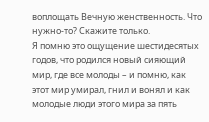воплощать Вечную женственность. Что нужно-то? Скажите только.
Я помню это ощущение шестидесятых годов, что родился новый сияющий мир, где все молоды – и помню, как этот мир умирал, гнил и вонял и как молодые люди этого мира за пять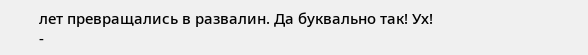лет превращались в развалин. Да буквально так! Ух!
-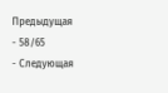Предыдущая
- 58/65
- Следующая